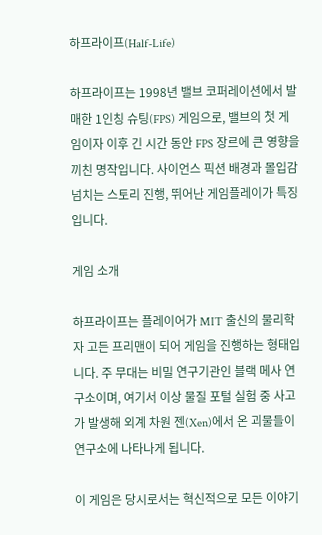하프라이프(Half-Life)

하프라이프는 1998년 밸브 코퍼레이션에서 발매한 1인칭 슈팅(FPS) 게임으로, 밸브의 첫 게임이자 이후 긴 시간 동안 FPS 장르에 큰 영향을 끼친 명작입니다. 사이언스 픽션 배경과 몰입감 넘치는 스토리 진행, 뛰어난 게임플레이가 특징입니다.

게임 소개

하프라이프는 플레이어가 MIT 출신의 물리학자 고든 프리맨이 되어 게임을 진행하는 형태입니다. 주 무대는 비밀 연구기관인 블랙 메사 연구소이며, 여기서 이상 물질 포털 실험 중 사고가 발생해 외계 차원 젠(Xen)에서 온 괴물들이 연구소에 나타나게 됩니다.

이 게임은 당시로서는 혁신적으로 모든 이야기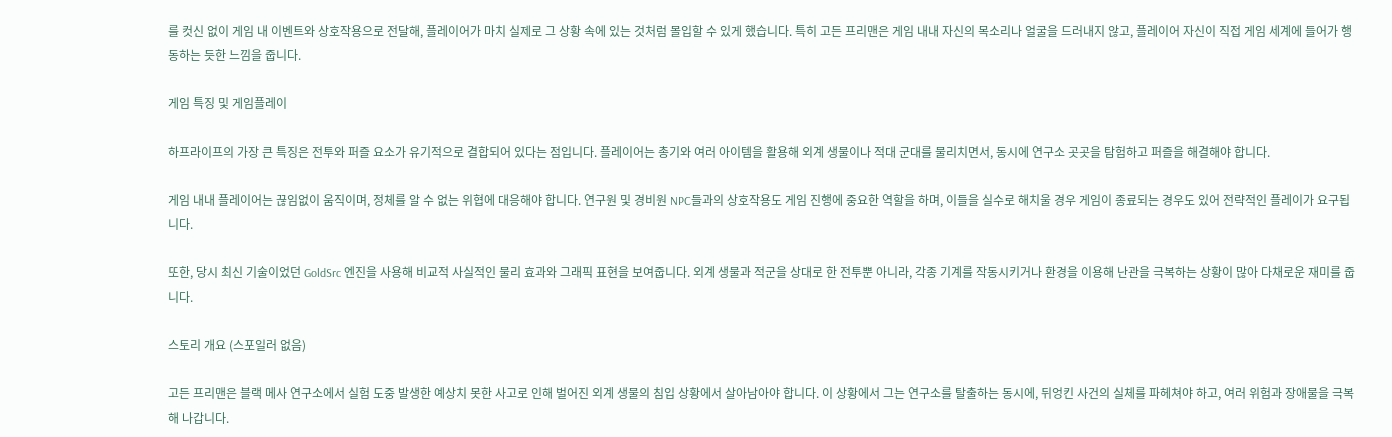를 컷신 없이 게임 내 이벤트와 상호작용으로 전달해, 플레이어가 마치 실제로 그 상황 속에 있는 것처럼 몰입할 수 있게 했습니다. 특히 고든 프리맨은 게임 내내 자신의 목소리나 얼굴을 드러내지 않고, 플레이어 자신이 직접 게임 세계에 들어가 행동하는 듯한 느낌을 줍니다.

게임 특징 및 게임플레이

하프라이프의 가장 큰 특징은 전투와 퍼즐 요소가 유기적으로 결합되어 있다는 점입니다. 플레이어는 총기와 여러 아이템을 활용해 외계 생물이나 적대 군대를 물리치면서, 동시에 연구소 곳곳을 탐험하고 퍼즐을 해결해야 합니다.

게임 내내 플레이어는 끊임없이 움직이며, 정체를 알 수 없는 위협에 대응해야 합니다. 연구원 및 경비원 NPC들과의 상호작용도 게임 진행에 중요한 역할을 하며, 이들을 실수로 해치울 경우 게임이 종료되는 경우도 있어 전략적인 플레이가 요구됩니다.

또한, 당시 최신 기술이었던 GoldSrc 엔진을 사용해 비교적 사실적인 물리 효과와 그래픽 표현을 보여줍니다. 외계 생물과 적군을 상대로 한 전투뿐 아니라, 각종 기계를 작동시키거나 환경을 이용해 난관을 극복하는 상황이 많아 다채로운 재미를 줍니다.

스토리 개요 (스포일러 없음)

고든 프리맨은 블랙 메사 연구소에서 실험 도중 발생한 예상치 못한 사고로 인해 벌어진 외계 생물의 침입 상황에서 살아남아야 합니다. 이 상황에서 그는 연구소를 탈출하는 동시에, 뒤엉킨 사건의 실체를 파헤쳐야 하고, 여러 위험과 장애물을 극복해 나갑니다.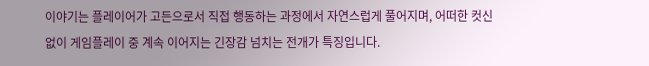이야기는 플레이어가 고든으로서 직접 행동하는 과정에서 자연스럽게 풀어지며, 어떠한 컷신 없이 게임플레이 중 계속 이어지는 긴장감 넘치는 전개가 특징입니다.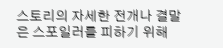스토리의 자세한 전개나 결말은 스포일러를 피하기 위해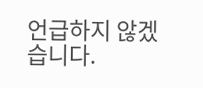언급하지 않겠습니다.